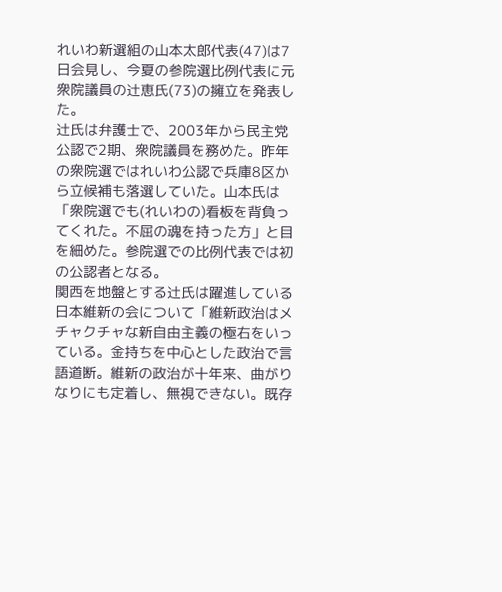れいわ新選組の山本太郎代表(47)は7日会見し、今夏の参院選比例代表に元衆院議員の辻恵氏(73)の擁立を発表した。
辻氏は弁護士で、2003年から民主党公認で2期、衆院議員を務めた。昨年の衆院選ではれいわ公認で兵庫8区から立候補も落選していた。山本氏は「衆院選でも(れいわの)看板を背負ってくれた。不屈の魂を持った方」と目を細めた。参院選での比例代表では初の公認者となる。
関西を地盤とする辻氏は躍進している日本維新の会について「維新政治はメチャクチャな新自由主義の極右をいっている。金持ちを中心とした政治で言語道断。維新の政治が十年来、曲がりなりにも定着し、無視できない。既存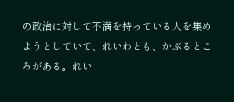の政治に対して不満を持っている人を集めようとしていて、れいわとも、かぶるところがある。れい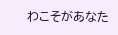わこそがあなた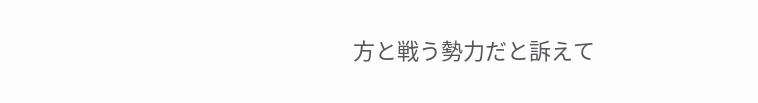方と戦う勢力だと訴えて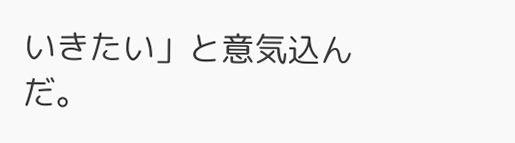いきたい」と意気込んだ。